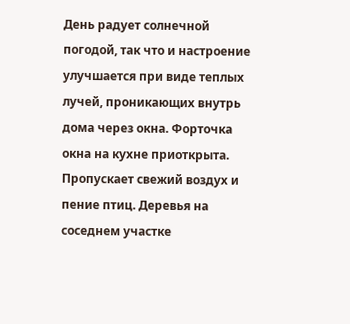День радует солнечной погодой, так что и настроение улучшается при виде теплых лучей, проникающих внутрь дома через окна. Форточка окна на кухне приоткрыта. Пропускает свежий воздух и пение птиц. Деревья на соседнем участке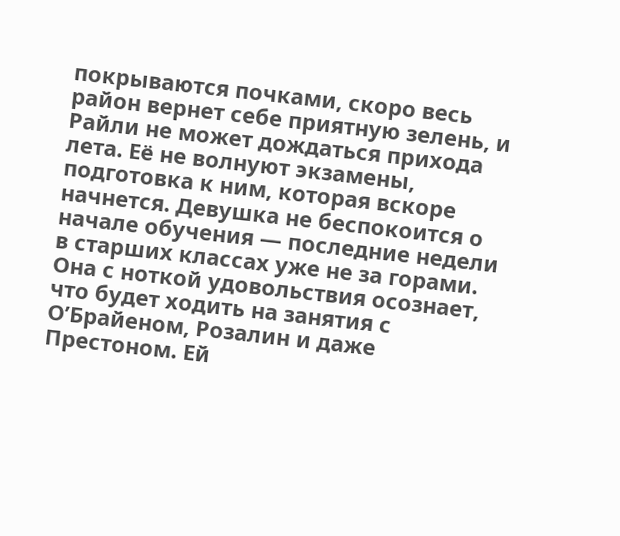покрываются почками, скоро весь район вернет себе приятную зелень, и Райли не может дождаться прихода лета. Её не волнуют экзамены, подготовка к ним, которая вскоре начнется. Девушка не беспокоится о начале обучения — последние недели в старших классах уже не за горами. Она с ноткой удовольствия осознает, что будет ходить на занятия с О’Брайеном, Розалин и даже Престоном. Ей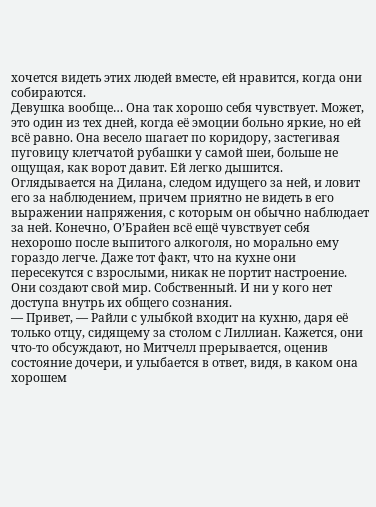хочется видеть этих людей вместе, ей нравится, когда они собираются.
Девушка вообще… Она так хорошо себя чувствует. Может, это один из тех дней, когда её эмоции больно яркие, но ей всё равно. Она весело шагает по коридору, застегивая пуговицу клетчатой рубашки у самой шеи, больше не ощущая, как ворот давит. Ей легко дышится. Оглядывается на Дилана, следом идущего за ней, и ловит его за наблюдением, причем приятно не видеть в его выражении напряжения, с которым он обычно наблюдает за ней. Конечно, О’Брайен всё ещё чувствует себя нехорошо после выпитого алкоголя, но морально ему гораздо легче. Даже тот факт, что на кухне они пересекутся с взрослыми, никак не портит настроение. Они создают свой мир. Собственный. И ни у кого нет доступа внутрь их общего сознания.
— Привет, — Райли с улыбкой входит на кухню, даря её только отцу, сидящему за столом с Лиллиан. Кажется, они что-то обсуждают, но Митчелл прерывается, оценив состояние дочери, и улыбается в ответ, видя, в каком она хорошем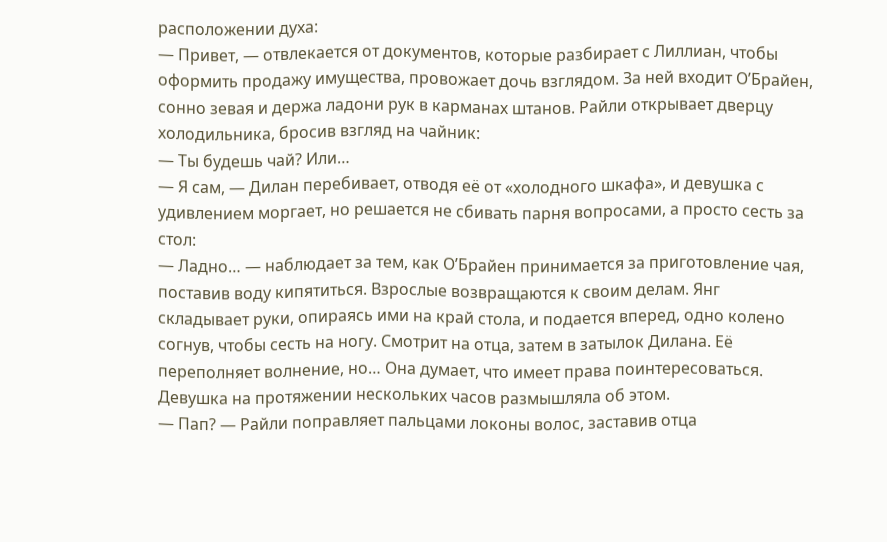расположении духа:
— Привет, — отвлекается от документов, которые разбирает с Лиллиан, чтобы оформить продажу имущества, провожает дочь взглядом. За ней входит О’Брайен, сонно зевая и держа ладони рук в карманах штанов. Райли открывает дверцу холодильника, бросив взгляд на чайник:
— Ты будешь чай? Или…
— Я сам, — Дилан перебивает, отводя её от «холодного шкафа», и девушка с удивлением моргает, но решается не сбивать парня вопросами, а просто сесть за стол:
— Ладно… — наблюдает за тем, как О’Брайен принимается за приготовление чая, поставив воду кипятиться. Взрослые возвращаются к своим делам. Янг складывает руки, опираясь ими на край стола, и подается вперед, одно колено согнув, чтобы сесть на ногу. Смотрит на отца, затем в затылок Дилана. Её переполняет волнение, но… Она думает, что имеет права поинтересоваться. Девушка на протяжении нескольких часов размышляла об этом.
— Пап? — Райли поправляет пальцами локоны волос, заставив отца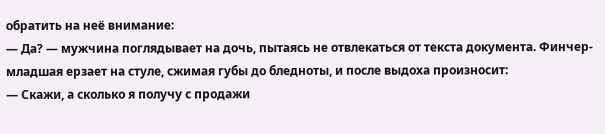обратить на неё внимание:
— Да? — мужчина поглядывает на дочь, пытаясь не отвлекаться от текста документа. Финчер-младшая ерзает на стуле, сжимая губы до бледноты, и после выдоха произносит:
— Скажи, а сколько я получу с продажи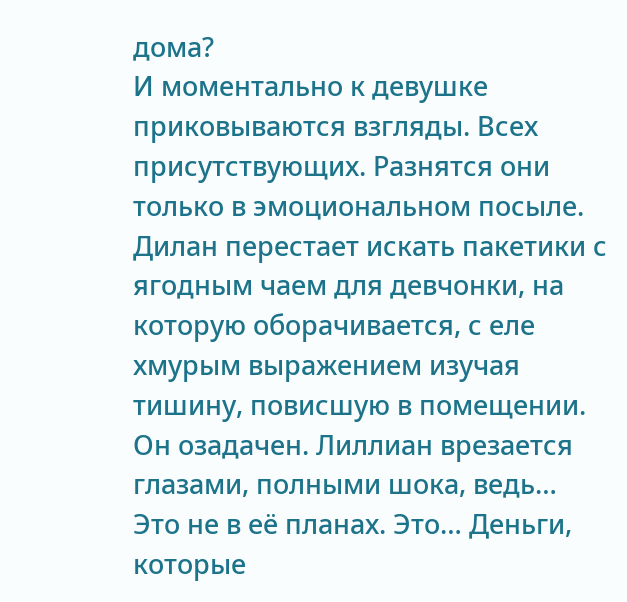дома?
И моментально к девушке приковываются взгляды. Всех присутствующих. Разнятся они только в эмоциональном посыле. Дилан перестает искать пакетики с ягодным чаем для девчонки, на которую оборачивается, с еле хмурым выражением изучая тишину, повисшую в помещении. Он озадачен. Лиллиан врезается глазами, полными шока, ведь… Это не в её планах. Это… Деньги, которые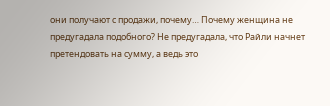они получают с продажи, почему… Почему женщина не предугадала подобного? Не предугадала, что Райли начнет претендовать на сумму, а ведь это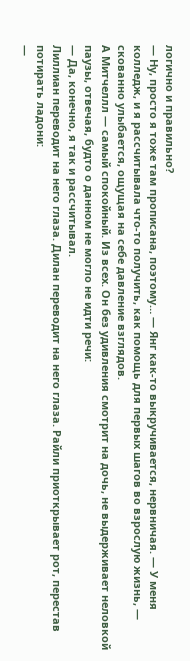логично и правильно?
— Ну, просто я тоже там прописана, поэтому… — Янг как-то выкручивается, нервничая. — У меня колледж, и я рассчитывала что-то получить, как помощь для первых шагов во взрослую жизнь, — скованно улыбается, ощущая на себе давление взглядов.
А Митчеллл — самый спокойный. Из всех. Он без удивления смотрит на дочь, не выдерживает неловкой паузы, отвечая, будто о данном не могло не идти речи:
— Да, конечно, я так и рассчитывал.
Лиллиан переводит на него глаза. Дилан переводит на него глаза. Райли приоткрывает рот, перестав потирать ладони:
—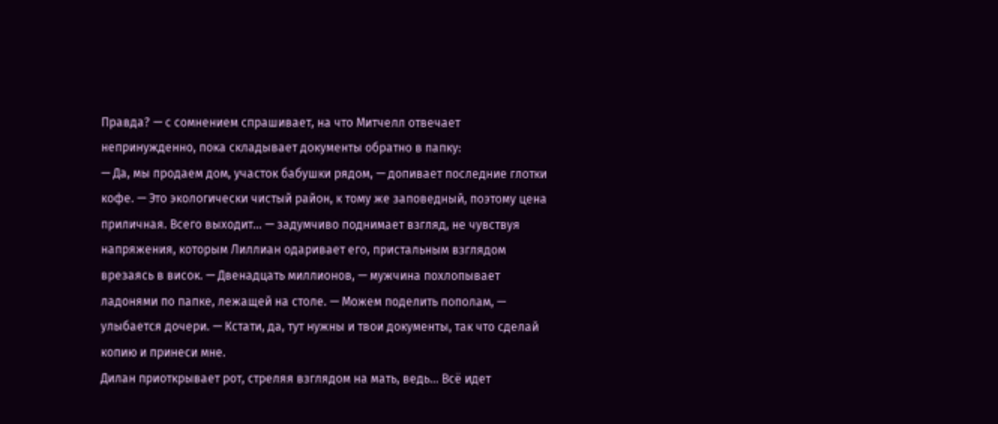Правда? — с сомнением спрашивает, на что Митчелл отвечает непринужденно, пока складывает документы обратно в папку:
— Да, мы продаем дом, участок бабушки рядом, — допивает последние глотки кофе. — Это экологически чистый район, к тому же заповедный, поэтому цена приличная. Всего выходит… — задумчиво поднимает взгляд, не чувствуя напряжения, которым Лиллиан одаривает его, пристальным взглядом врезаясь в висок. — Двенадцать миллионов, — мужчина похлопывает ладонями по папке, лежащей на столе. — Можем поделить пополам, — улыбается дочери. — Кстати, да, тут нужны и твои документы, так что сделай копию и принеси мне.
Дилан приоткрывает рот, стреляя взглядом на мать, ведь… Всё идет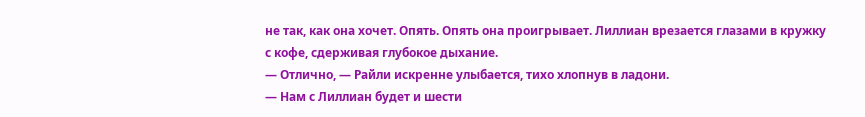не так, как она хочет. Опять. Опять она проигрывает. Лиллиан врезается глазами в кружку с кофе, сдерживая глубокое дыхание.
— Отлично, — Райли искренне улыбается, тихо хлопнув в ладони.
— Нам с Лиллиан будет и шести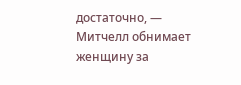достаточно, — Митчелл обнимает женщину за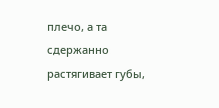плечо, а та сдержанно растягивает губы,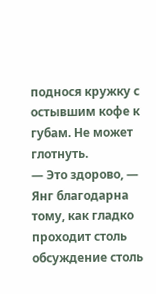поднося кружку с остывшим кофе к губам. Не может глотнуть.
— Это здорово, — Янг благодарна тому, как гладко проходит столь обсуждение столь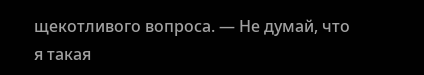щекотливого вопроса. — Не думай, что я такая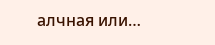алчная или…